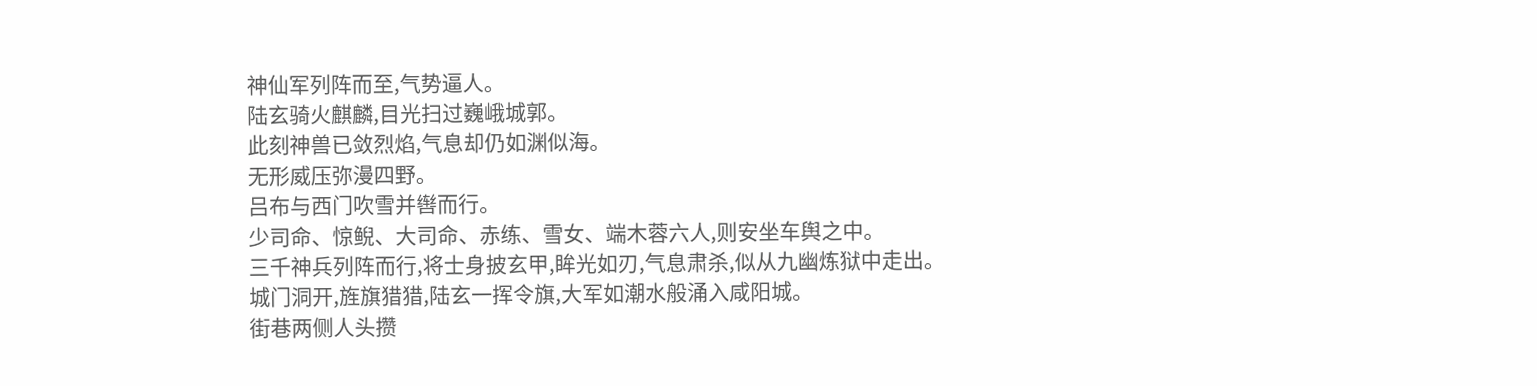神仙军列阵而至,气势逼人。
陆玄骑火麒麟,目光扫过巍峨城郭。
此刻神兽已敛烈焰,气息却仍如渊似海。
无形威压弥漫四野。
吕布与西门吹雪并辔而行。
少司命、惊鲵、大司命、赤练、雪女、端木蓉六人,则安坐车舆之中。
三千神兵列阵而行,将士身披玄甲,眸光如刃,气息肃杀,似从九幽炼狱中走出。
城门洞开,旌旗猎猎,陆玄一挥令旗,大军如潮水般涌入咸阳城。
街巷两侧人头攒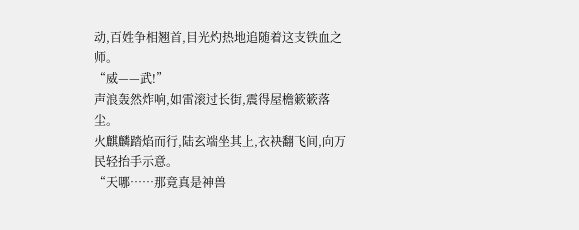动,百姓争相翘首,目光灼热地追随着这支铁血之师。
“威——武!”
声浪轰然炸响,如雷滚过长街,震得屋檐簌簌落尘。
火麒麟踏焰而行,陆玄端坐其上,衣袂翻飞间,向万民轻抬手示意。
“天哪……那竟真是神兽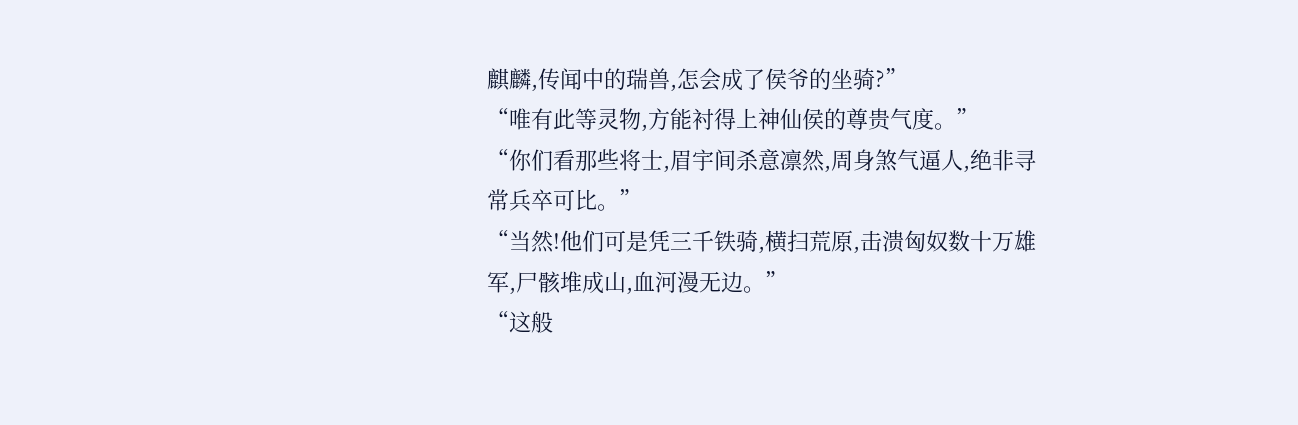麒麟,传闻中的瑞兽,怎会成了侯爷的坐骑?”
“唯有此等灵物,方能衬得上神仙侯的尊贵气度。”
“你们看那些将士,眉宇间杀意凛然,周身煞气逼人,绝非寻常兵卒可比。”
“当然!他们可是凭三千铁骑,横扫荒原,击溃匈奴数十万雄军,尸骸堆成山,血河漫无边。”
“这般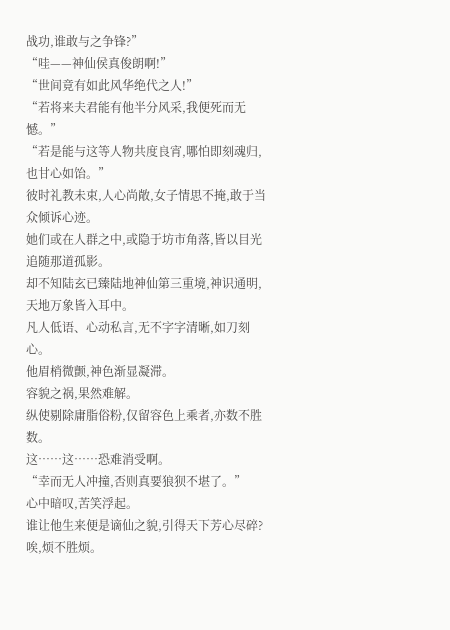战功,谁敢与之争锋?”
“哇——神仙侯真俊朗啊!”
“世间竟有如此风华绝代之人!”
“若将来夫君能有他半分风采,我便死而无憾。”
“若是能与这等人物共度良宵,哪怕即刻魂归,也甘心如饴。”
彼时礼教未束,人心尚敞,女子情思不掩,敢于当众倾诉心迹。
她们或在人群之中,或隐于坊市角落,皆以目光追随那道孤影。
却不知陆玄已臻陆地神仙第三重境,神识通明,天地万象皆入耳中。
凡人低语、心动私言,无不字字清晰,如刀刻心。
他眉梢微颤,神色渐显凝滞。
容貌之祸,果然难解。
纵使剔除庸脂俗粉,仅留容色上乘者,亦数不胜数。
这……这……恐难消受啊。
“幸而无人冲撞,否则真要狼狈不堪了。”
心中暗叹,苦笑浮起。
谁让他生来便是谪仙之貌,引得天下芳心尽碎?
唉,烦不胜烦。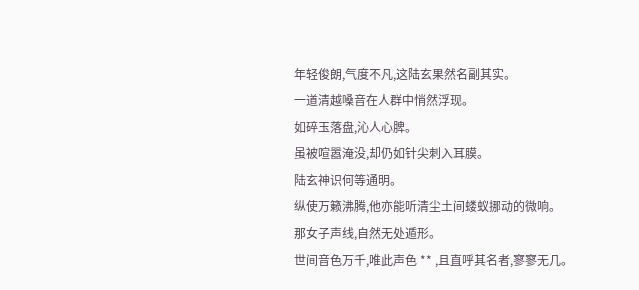年轻俊朗,气度不凡,这陆玄果然名副其实。
一道清越嗓音在人群中悄然浮现。
如碎玉落盘,沁人心脾。
虽被喧嚣淹没,却仍如针尖刺入耳膜。
陆玄神识何等通明。
纵使万籁沸腾,他亦能听清尘土间蝼蚁挪动的微响。
那女子声线,自然无处遁形。
世间音色万千,唯此声色 ** ,且直呼其名者,寥寥无几。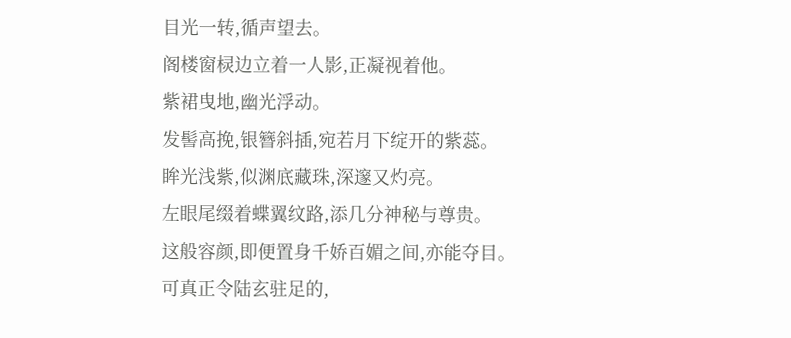目光一转,循声望去。
阁楼窗棂边立着一人影,正凝视着他。
紫裙曳地,幽光浮动。
发髻高挽,银簪斜插,宛若月下绽开的紫蕊。
眸光浅紫,似渊底藏珠,深邃又灼亮。
左眼尾缀着蝶翼纹路,添几分神秘与尊贵。
这般容颜,即便置身千娇百媚之间,亦能夺目。
可真正令陆玄驻足的,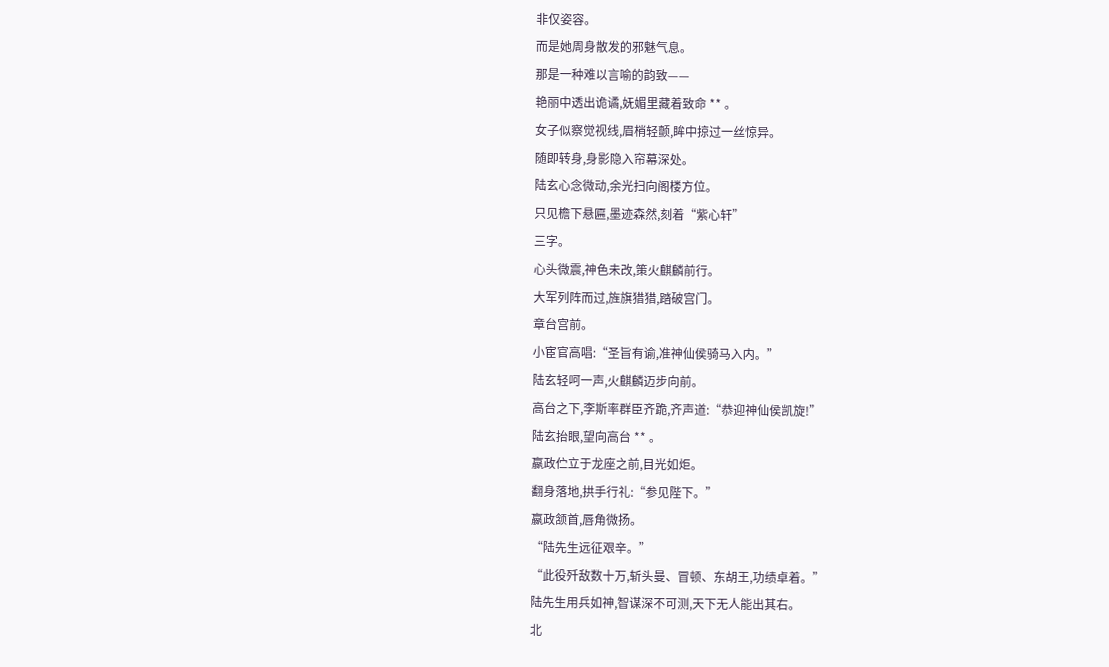非仅姿容。
而是她周身散发的邪魅气息。
那是一种难以言喻的韵致——
艳丽中透出诡谲,妩媚里藏着致命 ** 。
女子似察觉视线,眉梢轻颤,眸中掠过一丝惊异。
随即转身,身影隐入帘幕深处。
陆玄心念微动,余光扫向阁楼方位。
只见檐下悬匾,墨迹森然,刻着“紫心轩”
三字。
心头微震,神色未改,策火麒麟前行。
大军列阵而过,旌旗猎猎,踏破宫门。
章台宫前。
小宦官高唱:“圣旨有谕,准神仙侯骑马入内。”
陆玄轻呵一声,火麒麟迈步向前。
高台之下,李斯率群臣齐跪,齐声道:“恭迎神仙侯凯旋!”
陆玄抬眼,望向高台 ** 。
嬴政伫立于龙座之前,目光如炬。
翻身落地,拱手行礼:“参见陛下。”
嬴政颔首,唇角微扬。
“陆先生远征艰辛。”
“此役歼敌数十万,斩头曼、冒顿、东胡王,功绩卓着。”
陆先生用兵如神,智谋深不可测,天下无人能出其右。
北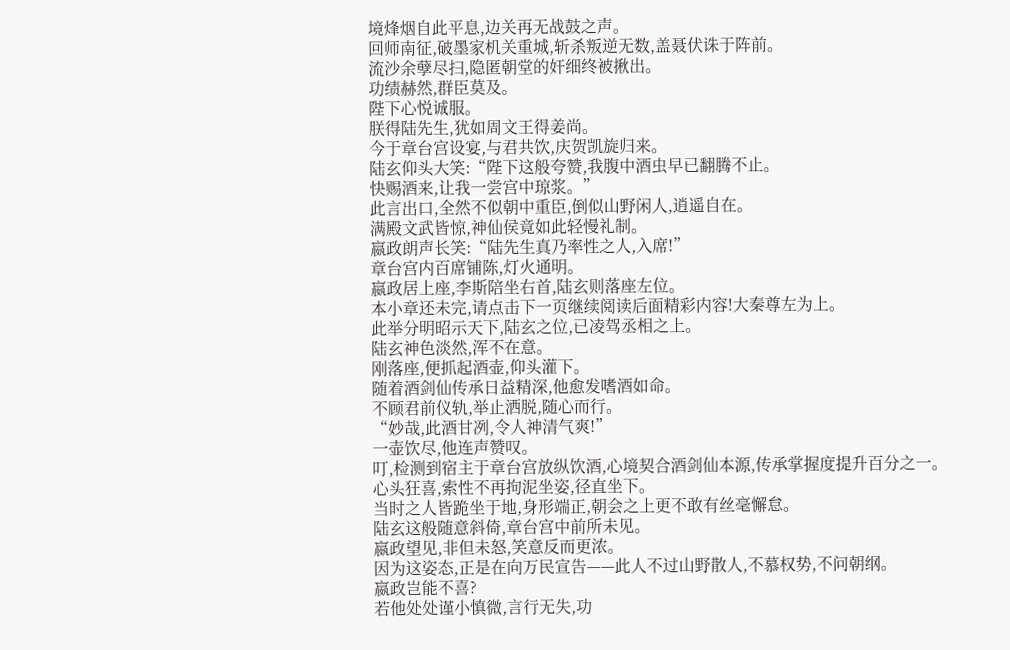境烽烟自此平息,边关再无战鼓之声。
回师南征,破墨家机关重城,斩杀叛逆无数,盖聂伏诛于阵前。
流沙余孽尽扫,隐匿朝堂的奸细终被揪出。
功绩赫然,群臣莫及。
陛下心悦诚服。
朕得陆先生,犹如周文王得姜尚。
今于章台宫设宴,与君共饮,庆贺凯旋归来。
陆玄仰头大笑:“陛下这般夸赞,我腹中酒虫早已翻腾不止。
快赐酒来,让我一尝宫中琼浆。”
此言出口,全然不似朝中重臣,倒似山野闲人,逍遥自在。
满殿文武皆惊,神仙侯竟如此轻慢礼制。
嬴政朗声长笑:“陆先生真乃率性之人,入席!”
章台宫内百席铺陈,灯火通明。
嬴政居上座,李斯陪坐右首,陆玄则落座左位。
本小章还未完,请点击下一页继续阅读后面精彩内容!大秦尊左为上。
此举分明昭示天下,陆玄之位,已凌驾丞相之上。
陆玄神色淡然,浑不在意。
刚落座,便抓起酒壶,仰头灌下。
随着酒剑仙传承日益精深,他愈发嗜酒如命。
不顾君前仪轨,举止洒脱,随心而行。
“妙哉,此酒甘冽,令人神清气爽!”
一壶饮尽,他连声赞叹。
叮,检测到宿主于章台宫放纵饮酒,心境契合酒剑仙本源,传承掌握度提升百分之一。
心头狂喜,索性不再拘泥坐姿,径直坐下。
当时之人皆跪坐于地,身形端正,朝会之上更不敢有丝毫懈怠。
陆玄这般随意斜倚,章台宫中前所未见。
嬴政望见,非但未怒,笑意反而更浓。
因为这姿态,正是在向万民宣告——此人不过山野散人,不慕权势,不问朝纲。
嬴政岂能不喜?
若他处处谨小慎微,言行无失,功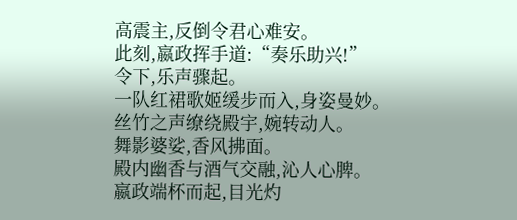高震主,反倒令君心难安。
此刻,嬴政挥手道:“奏乐助兴!”
令下,乐声骤起。
一队红裙歌姬缓步而入,身姿曼妙。
丝竹之声缭绕殿宇,婉转动人。
舞影婆娑,香风拂面。
殿内幽香与酒气交融,沁人心脾。
嬴政端杯而起,目光灼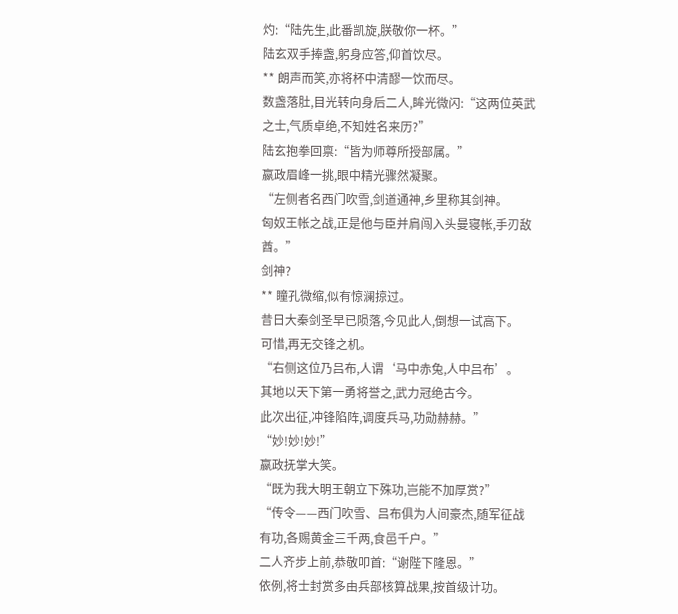灼:“陆先生,此番凯旋,朕敬你一杯。”
陆玄双手捧盏,躬身应答,仰首饮尽。
** 朗声而笑,亦将杯中清醪一饮而尽。
数盏落肚,目光转向身后二人,眸光微闪:“这两位英武之士,气质卓绝,不知姓名来历?”
陆玄抱拳回禀:“皆为师尊所授部属。”
嬴政眉峰一挑,眼中精光骤然凝聚。
“左侧者名西门吹雪,剑道通神,乡里称其剑神。
匈奴王帐之战,正是他与臣并肩闯入头曼寝帐,手刃敌酋。”
剑神?
** 瞳孔微缩,似有惊澜掠过。
昔日大秦剑圣早已陨落,今见此人,倒想一试高下。
可惜,再无交锋之机。
“右侧这位乃吕布,人谓‘马中赤兔,人中吕布’。
其地以天下第一勇将誉之,武力冠绝古今。
此次出征,冲锋陷阵,调度兵马,功勋赫赫。”
“妙!妙!妙!”
嬴政抚掌大笑。
“既为我大明王朝立下殊功,岂能不加厚赏?”
“传令——西门吹雪、吕布俱为人间豪杰,随军征战有功,各赐黄金三千两,食邑千户。”
二人齐步上前,恭敬叩首:“谢陛下隆恩。”
依例,将士封赏多由兵部核算战果,按首级计功。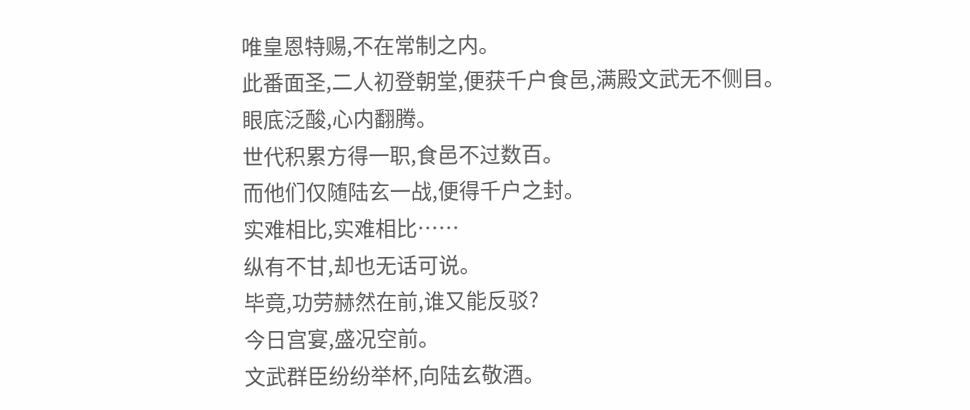唯皇恩特赐,不在常制之内。
此番面圣,二人初登朝堂,便获千户食邑,满殿文武无不侧目。
眼底泛酸,心内翻腾。
世代积累方得一职,食邑不过数百。
而他们仅随陆玄一战,便得千户之封。
实难相比,实难相比……
纵有不甘,却也无话可说。
毕竟,功劳赫然在前,谁又能反驳?
今日宫宴,盛况空前。
文武群臣纷纷举杯,向陆玄敬酒。